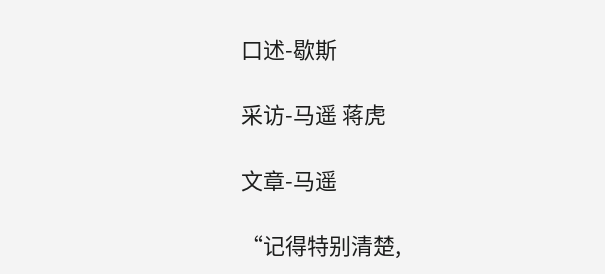口述-歇斯

采访-马遥 蒋虎

文章-马遥

“记得特别清楚,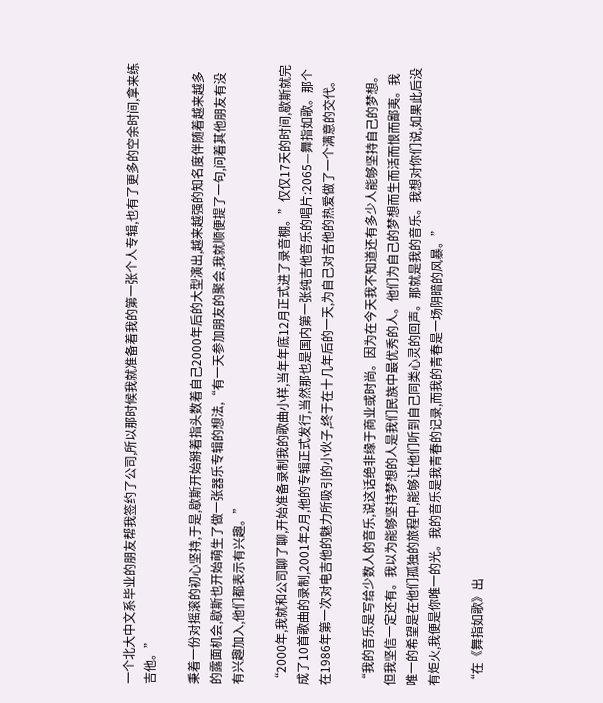一个北大中文系毕业的朋友帮我签约了公司,所以那时候我就准备着我的第一张个人专辑,也有了更多的空余时间,拿来练吉他。”

秉着一份对摇滚的初心坚持,于是,歇斯开始掰着指头数着自己2000年后的大型演出,越来越强的知名度伴随着越来越多的露面机会,歇斯也开始萌生了做一张器乐专辑的想法,“有一天参加朋友的聚会,我就顺便提了一句,问着其他朋友有没有兴趣加入,他们都表示有兴趣。”

“2000年,我就和公司聊了聊,开始准备录制我的歌曲小样,当年年底12月正式进了录音棚。”仅仅17天的时间,歇斯就完成了10首歌曲的录制,2001年2月,他的专辑正式发行,当然那也是国内第一张纯吉他音乐的唱片:2065—舞指如歌。那个在1986年第一次对电吉他的魅力所吸引的小伙子,终于在十几年后的一天,为自己对吉他的热爱做了一个满意的交代。

“我的音乐是写给少数人的音乐,说这话绝非缘于商业或时尚。因为在今天我不知道还有多少人能够坚持自己的梦想。但我坚信一定还有。我以为能够坚持梦想的人是我们民族中最优秀的人。他们为自己的梦想而生而活而恨而鄙夷。我唯一的希望是在他们孤独的旅程中,能够让他们听到自己同类心灵的回声。那就是我的音乐。我想对你们说,如果此后没有炬火,我便是你唯一的光。我的音乐是我青春的记录,而我的青春是一场阴暗的风暴。”

“在《舞指如歌》出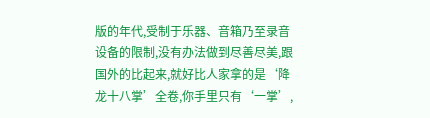版的年代,受制于乐器、音箱乃至录音设备的限制,没有办法做到尽善尽美,跟国外的比起来,就好比人家拿的是‘降龙十八掌’全卷,你手里只有‘一掌’,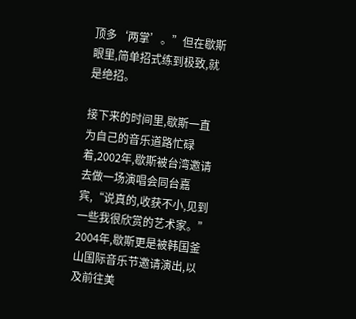顶多‘两掌’。”但在歇斯眼里,简单招式练到极致,就是绝招。

接下来的时间里,歇斯一直为自己的音乐道路忙碌着,2002年,歇斯被台湾邀请去做一场演唱会同台嘉宾,“说真的,收获不小,见到一些我很欣赏的艺术家。” 2004年,歇斯更是被韩国釜山国际音乐节邀请演出,以及前往美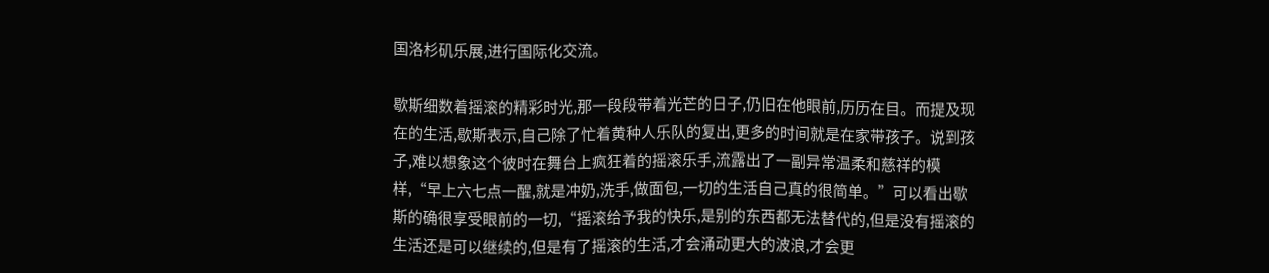国洛杉矶乐展,进行国际化交流。

歇斯细数着摇滚的精彩时光,那一段段带着光芒的日子,仍旧在他眼前,历历在目。而提及现在的生活,歇斯表示,自己除了忙着黄种人乐队的复出,更多的时间就是在家带孩子。说到孩子,难以想象这个彼时在舞台上疯狂着的摇滚乐手,流露出了一副异常温柔和慈祥的模样,“早上六七点一醒,就是冲奶,洗手,做面包,一切的生活自己真的很简单。”可以看出歇斯的确很享受眼前的一切,“摇滚给予我的快乐,是别的东西都无法替代的,但是没有摇滚的生活还是可以继续的,但是有了摇滚的生活,才会涌动更大的波浪,才会更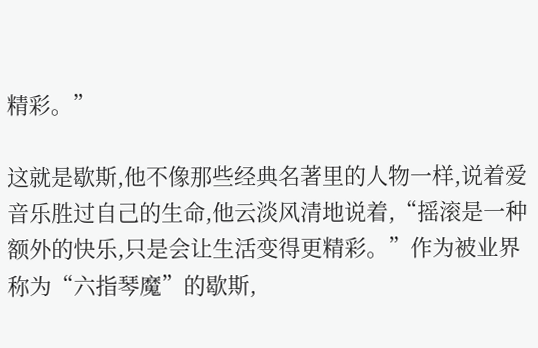精彩。”

这就是歇斯,他不像那些经典名著里的人物一样,说着爱音乐胜过自己的生命,他云淡风清地说着,“摇滚是一种额外的快乐,只是会让生活变得更精彩。”作为被业界称为“六指琴魔”的歇斯,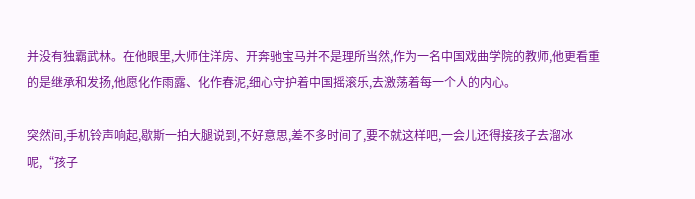并没有独霸武林。在他眼里,大师住洋房、开奔驰宝马并不是理所当然,作为一名中国戏曲学院的教师,他更看重的是继承和发扬,他愿化作雨露、化作春泥,细心守护着中国摇滚乐,去激荡着每一个人的内心。

突然间,手机铃声响起,歇斯一拍大腿说到,不好意思,差不多时间了,要不就这样吧,一会儿还得接孩子去溜冰呢,“孩子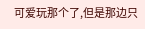可爱玩那个了,但是那边只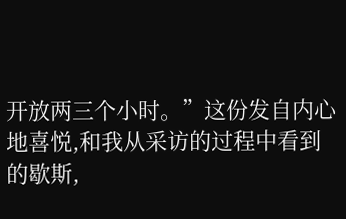开放两三个小时。”这份发自内心地喜悦,和我从采访的过程中看到的歇斯,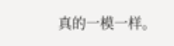真的一模一样。